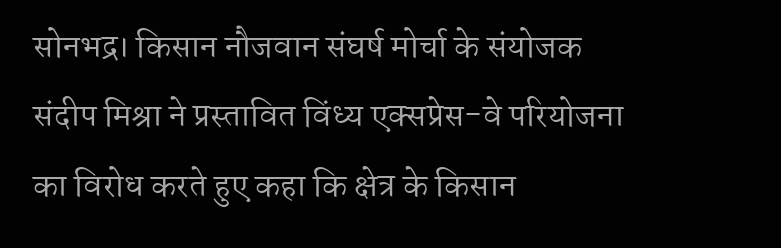सोनभद्र। किसान नौजवान संघर्ष मोर्चा के संयोजक संदीप मिश्रा ने प्रस्तावित विंध्य एक्सप्रेस-वे परियोजना का विरोध करते हुए कहा कि क्षेत्र के किसान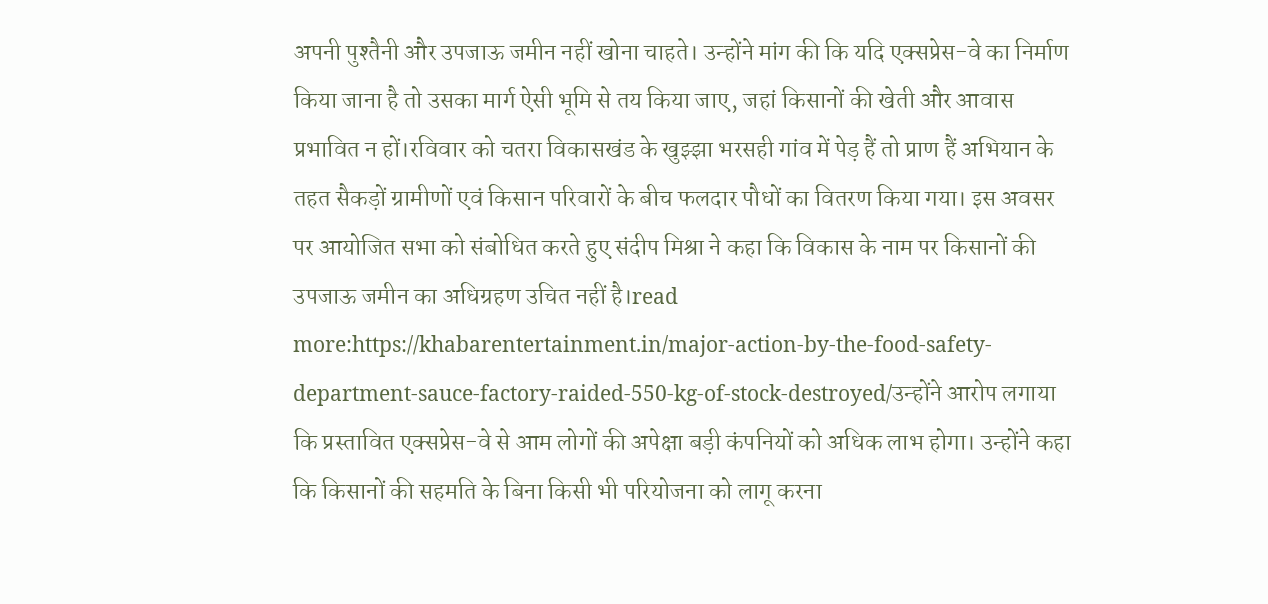अपनी पुश्तैनी और उपजाऊ जमीन नहीं खोना चाहते। उन्होंने मांग की कि यदि एक्सप्रेस-वे का निर्माण किया जाना है तो उसका मार्ग ऐसी भूमि से तय किया जाए, जहां किसानों की खेती और आवास प्रभावित न हों।रविवार को चतरा विकासखंड के खुझ्झा भरसही गांव में पेड़ हैं तो प्राण हैं अभियान के तहत सैकड़ों ग्रामीणों एवं किसान परिवारों के बीच फलदार पौधों का वितरण किया गया। इस अवसर पर आयोजित सभा को संबोधित करते हुए संदीप मिश्रा ने कहा कि विकास के नाम पर किसानों की उपजाऊ जमीन का अधिग्रहण उचित नहीं है।read more:https://khabarentertainment.in/major-action-by-the-food-safety-department-sauce-factory-raided-550-kg-of-stock-destroyed/उन्होंने आरोप लगाया कि प्रस्तावित एक्सप्रेस-वे से आम लोगों की अपेक्षा बड़ी कंपनियों को अधिक लाभ होगा। उन्होंने कहा कि किसानों की सहमति के बिना किसी भी परियोजना को लागू करना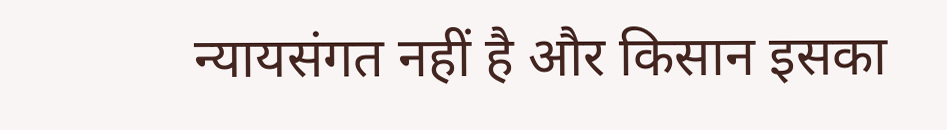न्यायसंगत नहीं है और किसान इसका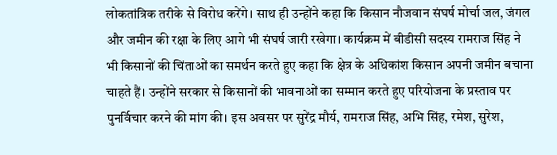लोकतांत्रिक तरीके से विरोध करेंगे। साथ ही उन्होंने कहा कि किसान नौजवान संघर्ष मोर्चा जल, जंगल और जमीन की रक्षा के लिए आगे भी संघर्ष जारी रखेगा। कार्यक्रम में बीडीसी सदस्य रामराज सिंह ने भी किसानों की चिंताओं का समर्थन करते हुए कहा कि क्षेत्र के अधिकांश किसान अपनी जमीन बचाना चाहते हैं। उन्होंने सरकार से किसानों की भावनाओं का सम्मान करते हुए परियोजना के प्रस्ताव पर पुनर्विचार करने की मांग की। इस अवसर पर सुरेंद्र मौर्य, रामराज सिंह, अभि सिंह, रमेश, सुरेश,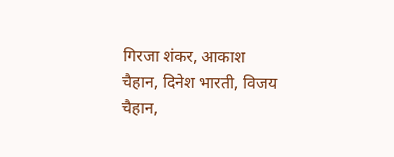गिरजा शंकर, आकाश चैहान, दिनेश भारती, विजय चैहान,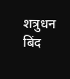शत्रुधन बिंद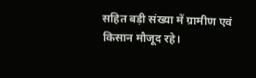सहित बड़ी संख्या में ग्रामीण एवं किसान मौजूद रहे।